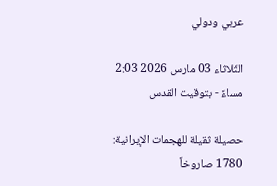عربي ودولي

الثّلاثاء 03 مارس 2026 2:03 مساءً - بتوقيت القدس

حصيلة ثقيلة للهجمات الإيرانية: 1780 صاروخاً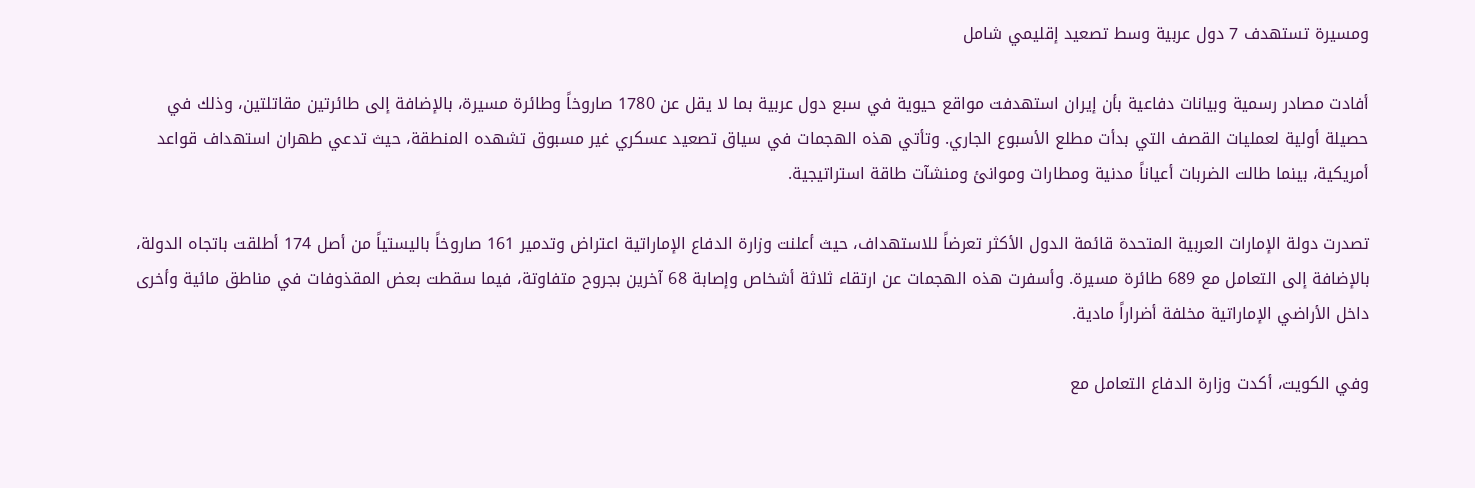ومسيرة تستهدف 7 دول عربية وسط تصعيد إقليمي شامل

أفادت مصادر رسمية وبيانات دفاعية بأن إيران استهدفت مواقع حيوية في سبع دول عربية بما لا يقل عن 1780 صاروخاً وطائرة مسيرة، بالإضافة إلى طائرتين مقاتلتين، وذلك في حصيلة أولية لعمليات القصف التي بدأت مطلع الأسبوع الجاري. وتأتي هذه الهجمات في سياق تصعيد عسكري غير مسبوق تشهده المنطقة، حيث تدعي طهران استهداف قواعد أمريكية، بينما طالت الضربات أعياناً مدنية ومطارات وموانئ ومنشآت طاقة استراتيجية.

تصدرت دولة الإمارات العربية المتحدة قائمة الدول الأكثر تعرضاً للاستهداف، حيث أعلنت وزارة الدفاع الإماراتية اعتراض وتدمير 161 صاروخاً باليستياً من أصل 174 أطلقت باتجاه الدولة، بالإضافة إلى التعامل مع 689 طائرة مسيرة. وأسفرت هذه الهجمات عن ارتقاء ثلاثة أشخاص وإصابة 68 آخرين بجروح متفاوتة، فيما سقطت بعض المقذوفات في مناطق مائية وأخرى داخل الأراضي الإماراتية مخلفة أضراراً مادية.

وفي الكويت، أكدت وزارة الدفاع التعامل مع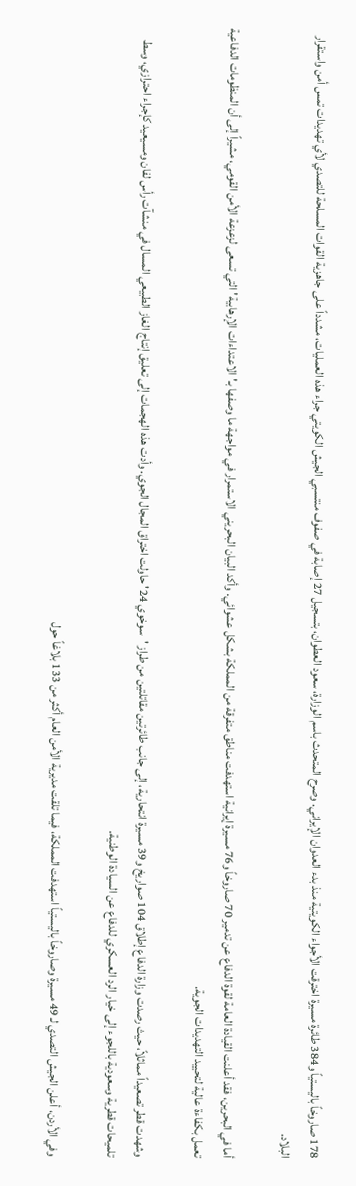178 صاروخاً باليستياً و384 طائرة مسيرة اخترقت الأجواء الكويتية منذ بدء العدوان الإيراني. وصرح المتحدث باسم الوزارة، سعود العطوان، بتسجيل 27 إصابة في صفوف منتسبي الجيش الكويتي جراء هذه العمليات، مشدداً على جاهزية القوات المسلحة للتصدي لأي تهديدات تمس أمن واستقرار البلاد.

أما في البحرين، فقد أعلنت القيادة العامة لقوة الدفاع عن تدمير 70 صاروخاً و76 مسيرة إيرانية استهدفت مناطق متفرقة من المملكة بشكل عشوائي. وأكد البيان البحريني الاستمرار في مواجهة ما وصفها بـ'الاعتداءات الإرهابية' التي تسعى لزعزعة الأمن القومي، مشيراً إلى أن المنظومات الدفاعية تعمل بكفاءة عالية لتحييد التهديدات الجوية.

وشهدت قطر تصعيداً مماثلاً، حيث رصدت وزارة الدفاع إطلاق 104 صواريخ و39 مسيرة انتحارية، إلى جانب طائرتين مقاتلتين من طراز 'سوخوي 24' حاولت اختراق المجال الجوي. وأدت هذه الهجمات إلى تعليق إنتاج الغاز الطبيعي المسال في منشآت رأس لفان ومسيعيد كإجراء احترازي، وسط تلميحات قطرية وسعودية باللجوء إلى خيار الرد العسكري للدفاع عن السيادة الوطنية.

وفي الأردن، أعلن الجيش التصدي لـ 49 مسيرة وصاروخاً باليستياً استهدفت المملكة، فيما تلقت مديرية الأمن العام أكثر من 133 بلاغاً حول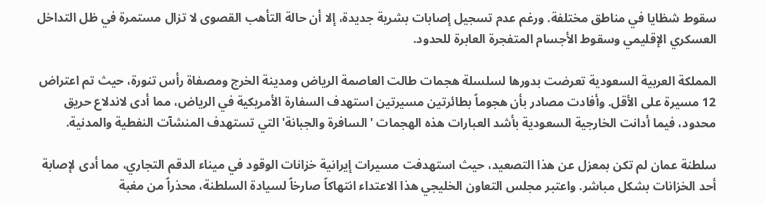سقوط شظايا في مناطق مختلفة. ورغم عدم تسجيل إصابات بشرية جديدة، إلا أن حالة التأهب القصوى لا تزال مستمرة في ظل التداخل العسكري الإقليمي وسقوط الأجسام المتفجرة العابرة للحدود.

المملكة العربية السعودية تعرضت بدورها لسلسلة هجمات طالت العاصمة الرياض ومدينة الخرج ومصفاة رأس تنورة، حيث تم اعتراض 12 مسيرة على الأقل. وأفادت مصادر بأن هجوماً بطائرتين مسيرتين استهدف السفارة الأمريكية في الرياض، مما أدى لاندلاع حريق محدود، فيما أدانت الخارجية السعودية بأشد العبارات هذه الهجمات 'السافرة والجبانة' التي تستهدف المنشآت النفطية والمدنية.

سلطنة عمان لم تكن بمعزل عن هذا التصعيد، حيث استهدفت مسيرات إيرانية خزانات الوقود في ميناء الدقم التجاري، مما أدى لإصابة أحد الخزانات بشكل مباشر. واعتبر مجلس التعاون الخليجي هذا الاعتداء انتهاكاً صارخاً لسيادة السلطنة، محذراً من مغبة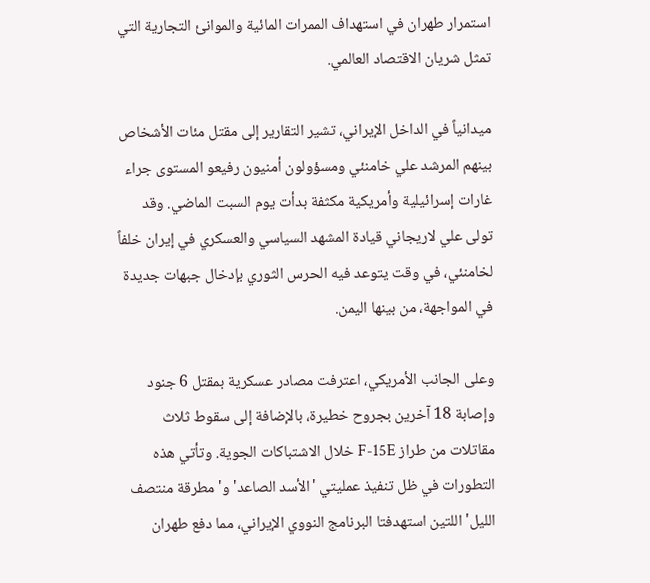استمرار طهران في استهداف الممرات المائية والموانئ التجارية التي تمثل شريان الاقتصاد العالمي.

ميدانياً في الداخل الإيراني، تشير التقارير إلى مقتل مئات الأشخاص بينهم المرشد علي خامنئي ومسؤولون أمنيون رفيعو المستوى جراء غارات إسرائيلية وأمريكية مكثفة بدأت يوم السبت الماضي. وقد تولى علي لاريجاني قيادة المشهد السياسي والعسكري في إيران خلفاً لخامنئي، في وقت يتوعد فيه الحرس الثوري بإدخال جبهات جديدة في المواجهة، من بينها اليمن.

وعلى الجانب الأمريكي، اعترفت مصادر عسكرية بمقتل 6 جنود وإصابة 18 آخرين بجروح خطيرة، بالإضافة إلى سقوط ثلاث مقاتلات من طراز F-15E خلال الاشتباكات الجوية. وتأتي هذه التطورات في ظل تنفيذ عمليتي 'الأسد الصاعد' و'مطرقة منتصف الليل' اللتين استهدفتا البرنامج النووي الإيراني، مما دفع طهران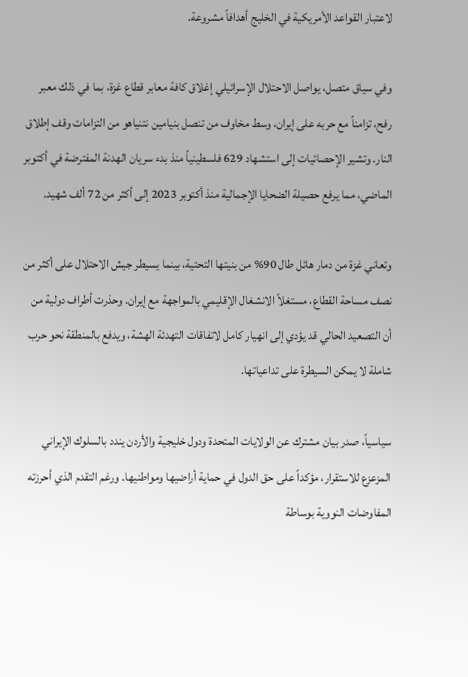لاعتبار القواعد الأمريكية في الخليج أهدافاً مشروعة.

وفي سياق متصل، يواصل الاحتلال الإسرائيلي إغلاق كافة معابر قطاع غزة، بما في ذلك معبر رفح، تزامناً مع حربه على إيران، وسط مخاوف من تنصل بنيامين نتنياهو من التزامات وقف إطلاق النار. وتشير الإحصائيات إلى استشهاد 629 فلسطينياً منذ بدء سريان الهدنة المفترضة في أكتوبر الماضي، مما يرفع حصيلة الضحايا الإجمالية منذ أكتوبر 2023 إلى أكثر من 72 ألف شهيد.

وتعاني غزة من دمار هائل طال 90% من بنيتها التحتية، بينما يسيطر جيش الاحتلال على أكثر من نصف مساحة القطاع، مستغلاً الانشغال الإقليمي بالمواجهة مع إيران. وحذرت أطراف دولية من أن التصعيد الحالي قد يؤدي إلى انهيار كامل لاتفاقات التهدئة الهشة، ويدفع بالمنطقة نحو حرب شاملة لا يمكن السيطرة على تداعياتها.

سياسياً، صدر بيان مشترك عن الولايات المتحدة ودول خليجية والأردن يندد بالسلوك الإيراني المزعزع للاستقرار، مؤكداً على حق الدول في حماية أراضيها ومواطنيها. ورغم التقدم الذي أحرزته المفاوضات النووية بوساطة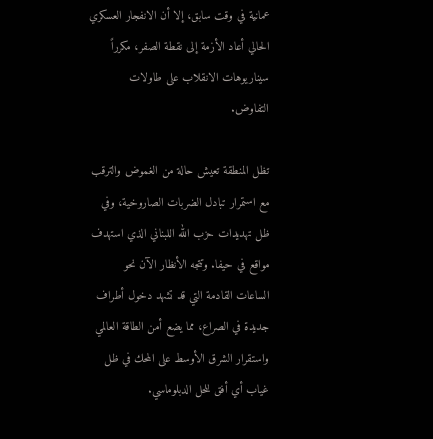عمانية في وقت سابق، إلا أن الانفجار العسكري الحالي أعاد الأزمة إلى نقطة الصفر، مكرراً سيناريوهات الانقلاب على طاولات التفاوض.

تظل المنطقة تعيش حالة من الغموض والترقب مع استمرار تبادل الضربات الصاروخية، وفي ظل تهديدات حزب الله اللبناني الذي استهدف مواقع في حيفا. وتتجه الأنظار الآن نحو الساعات القادمة التي قد تشهد دخول أطراف جديدة في الصراع، مما يضع أمن الطاقة العالمي واستقرار الشرق الأوسط على المحك في ظل غياب أي أفق للحل الدبلوماسي.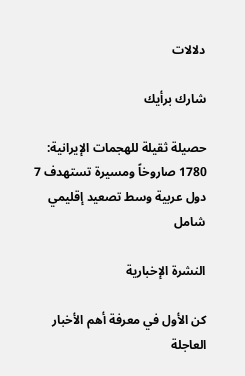دلالات

شارك برأيك

حصيلة ثقيلة للهجمات الإيرانية: 1780 صاروخاً ومسيرة تستهدف 7 دول عربية وسط تصعيد إقليمي شامل

النشرة الإخبارية

كن الأول في معرفة أهم الأخبار العاجلة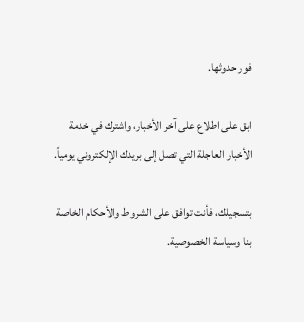فور حدوثها.

ابق على اطلاع على آخر الأخبار، واشترك في خدمة الأخبار العاجلة التي تصل إلى بريدك الإلكتروني يومياً.

بتسجيلك، فأنت توافق على الشروط والأحكام الخاصة بنا وسياسة الخصوصية.